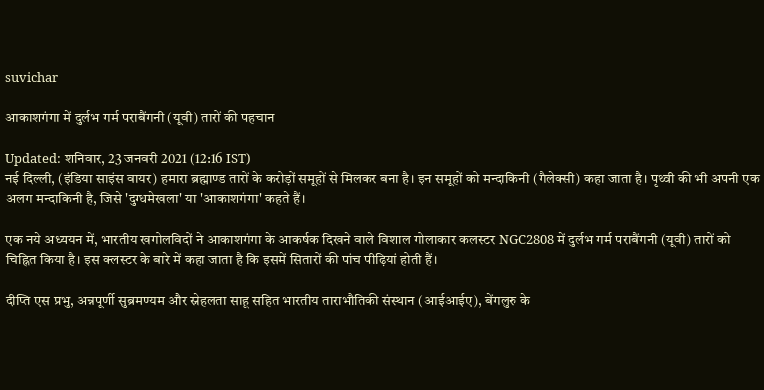suvichar

आकाशगंगा में दुर्लभ गर्म पराबैंगनी (यूवी) तारों की पहचान

Updated: शनिवार, 23 जनवरी 2021 (12:16 IST)
नई दिल्ली, (इंडिया साइंस वायर) हमारा ब्रह्माण्ड तारों के करोड़ों समूहों से मिलकर बना है। इन समूहों को मन्दाकिनी (गैलेक्सी) कहा जाता है। पृथ्वी की भी अपनी एक अलग मन्दाकिनी है, जिसे 'दुग्धमेखला' या 'आकाशगंगा' कहते हैं।

एक नये अध्ययन में, भारतीय खगोलविदों ने आकाशगंगा के आकर्षक दिखने वाले विशाल गोलाकार कलस्टर NGC2808 में दुर्लभ गर्म पराबैंगनी (यूवी) तारों को चिह्नित किया है। इस क्लस्टर के बारे में कहा जाता है कि इसमें सितारों की पांच पीढ़ियां होती हैं।

दीप्ति एस प्रभु, अन्नपूर्णी सुब्रमण्यम और स्नेहलता साहू सहित भारतीय ताराभौतिकी संस्थान (आईआईए), बेंगलुरु के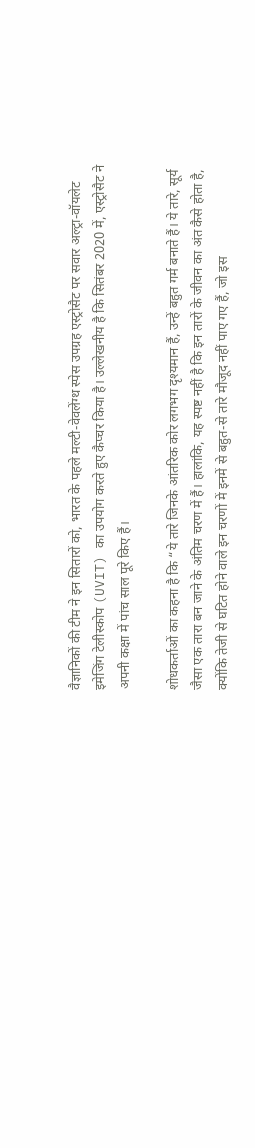वैज्ञानिकों की टीम ने इन सितारों को, भारत के पहले मल्टी-वेवलेंग्थ स्पेस उपग्रह एस्ट्रोसैट पर सवार अल्ट्रा-वॉयलेट इमेजिंग टेलीस्कोप (UVIT) का उपयोग करते हुए कैप्चर किया है। उल्लेखनीय है कि सितंबर 2020 में, एस्ट्रोसैट ने अपनी कक्षा में पांच साल पूरे किए हैं।

शोधकर्ताओं का कहना है कि “ये तारे जिनके आंतरिक कोर लगभग दृश्यमान हैं, उन्हें बहुत गर्म बनाते हैं। ये तारे, सूर्य  जैसा एक तारा बन जाने के अंतिम चरण में हैं। हालांकि, यह स्पष्ट नहीं है कि इन तारों के जीवन का अंत कैसे होता है, क्योंकि तेजी से घटित होने वाले इन चरणों में इनमें से बहुत-से तारे मौजूद नहीं पाए गए हैं, जो इस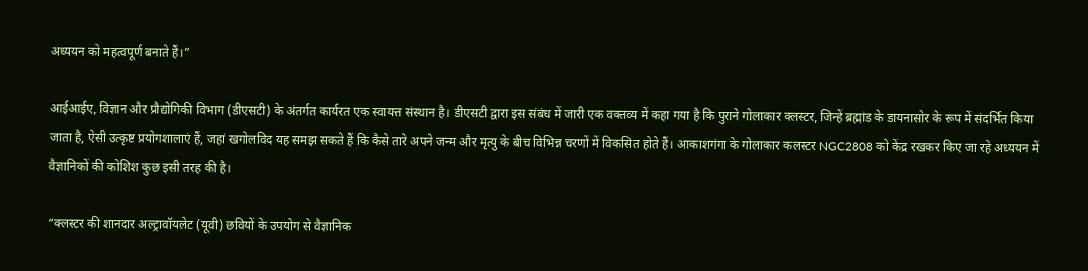अध्ययन को महत्वपूर्ण बनाते हैं।”

आईआईए, विज्ञान और प्रौद्योगिकी विभाग (डीएसटी) के अंतर्गत कार्यरत एक स्वायत्त संस्थान है। डीएसटी द्वारा इस संबंध में जारी एक वक्तव्य में कहा गया है कि पुराने गोलाकार क्लस्टर, जिन्हें ब्रह्मांड के डायनासोर के रूप में संदर्भित किया जाता है, ऐसी उत्कृष्ट प्रयोगशालाएं हैं, जहां खगोलविद यह समझ सकते हैं कि कैसे तारे अपने जन्म और मृत्यु के बीच विभिन्न चरणों में विकसित होते हैं। आकाशगंगा के गोलाकार कलस्टर NGC2808 को केंद्र रखकर किए जा रहे अध्ययन में वैज्ञानिकों की कोशिश कुछ इसी तरह की है।

“क्लस्टर की शानदार अल्ट्रावॉयलेट (यूवी) छवियों के उपयोग से वैज्ञानिक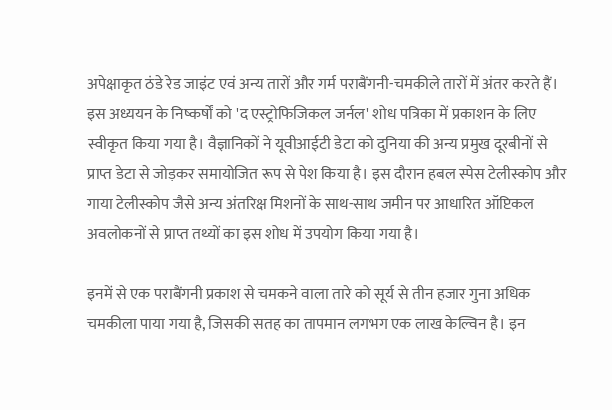अपेक्षाकृत ठंडे रेड जाइंट एवं अन्य तारों और गर्म पराबैंगनी-चमकीले तारों में अंतर करते हैं। इस अध्ययन के निष्कर्षों को 'द एस्ट्रोफिजिकल जर्नल' शोध पत्रिका में प्रकाशन के लिए स्वीकृत किया गया है। वैज्ञानिकों ने यूवीआईटी डेटा को दुनिया की अन्य प्रमुख दूरबीनों से प्राप्त डेटा से जोड़कर समायोजित रूप से पेश किया है। इस दौरान हबल स्पेस टेलीस्कोप और गाया टेलीस्कोप जैसे अन्य अंतरिक्ष मिशनों के साथ-साथ जमीन पर आधारित ऑप्टिकल अवलोकनों से प्राप्त तथ्यों का इस शोध में उपयोग किया गया है।

इनमें से एक पराबैंगनी प्रकाश से चमकने वाला तारे को सूर्य से तीन हजार गुना अधिक चमकीला पाया गया है, जिसकी सतह का तापमान लगभग एक लाख केल्विन है। इन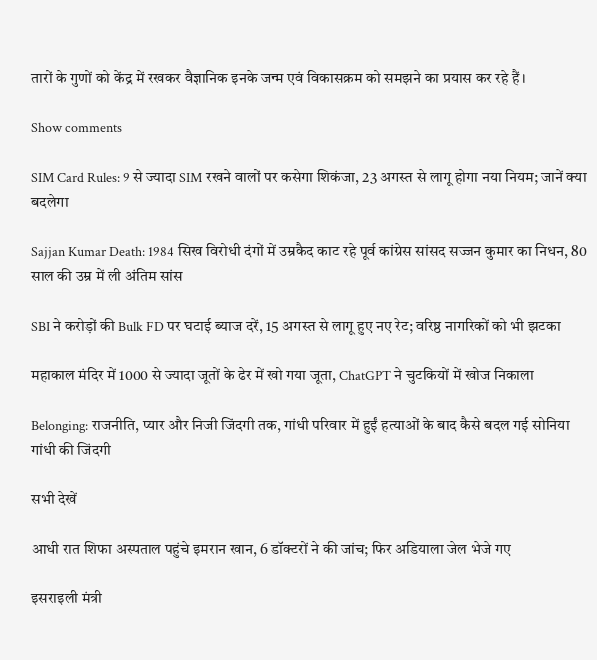तारों के गुणों को केंद्र में रखकर वैज्ञानिक इनके जन्म एवं विकासक्रम को समझने का प्रयास कर रहे हैं।

Show comments

SIM Card Rules: 9 से ज्यादा SIM रखने वालों पर कसेगा शिकंजा, 23 अगस्त से लागू होगा नया नियम; जानें क्या बदलेगा

Sajjan Kumar Death: 1984 सिख विरोधी दंगों में उम्रकैद काट रहे पूर्व कांग्रेस सांसद सज्जन कुमार का निधन, 80 साल की उम्र में ली अंतिम सांस

SBI ने करोड़ों की Bulk FD पर घटाई ब्याज दरें, 15 अगस्त से लागू हुए नए रेट; वरिष्ठ नागरिकों को भी झटका

महाकाल मंदिर में 1000 से ज्यादा जूतों के ढेर में खो गया जूता, ChatGPT ने चुटकियों में खोज निकाला

Belonging: राजनीति, प्‍यार और निजी जिंदगी तक, गांधी परिवार में हुईं हत्‍याओं के बाद कैसे बदल गई सोनिया गांधी की जिंदगी

सभी देखें

आधी रात शिफा अस्पताल पहुंचे इमरान खान, 6 डॉक्टरों ने की जांच; फिर अडियाला जेल भेजे गए

इसराइली मंत्री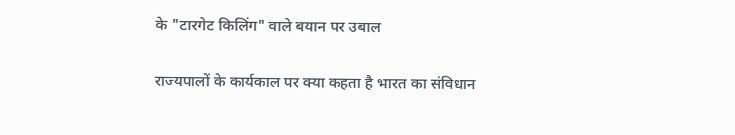के "टारगेट किलिंग" वाले बयान पर उबाल

राज्यपालों के कार्यकाल पर क्या कहता है भारत का संविधान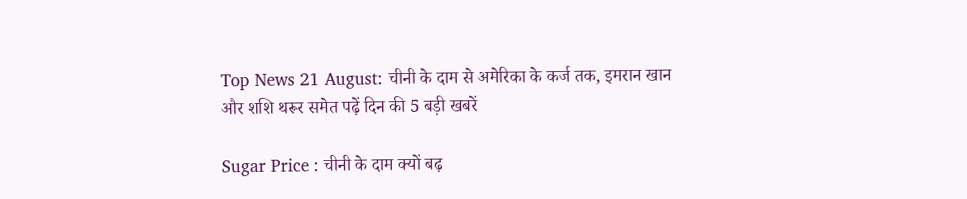Top News 21 August: चीनी के दाम से अमेरिका के कर्ज तक, इमरान खान और शशि थरूर समेत पढ़ें दिन की 5 बड़ी खबरें

Sugar Price : चीनी के दाम क्यों बढ़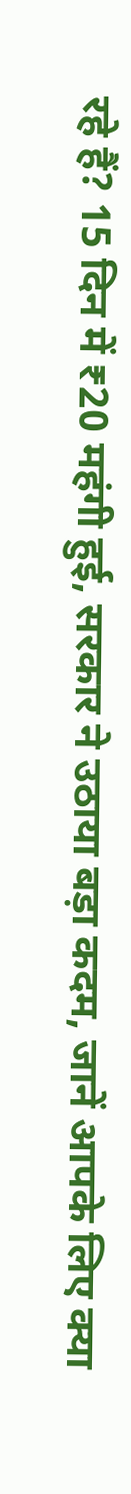रहे हैं? 15 दिन में ₹20 महंगी हुई, सरकार ने उठाया बड़ा कदम, जानें आपके लिए क्या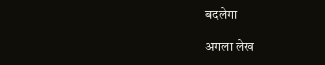बदलेगा

अगला लेख